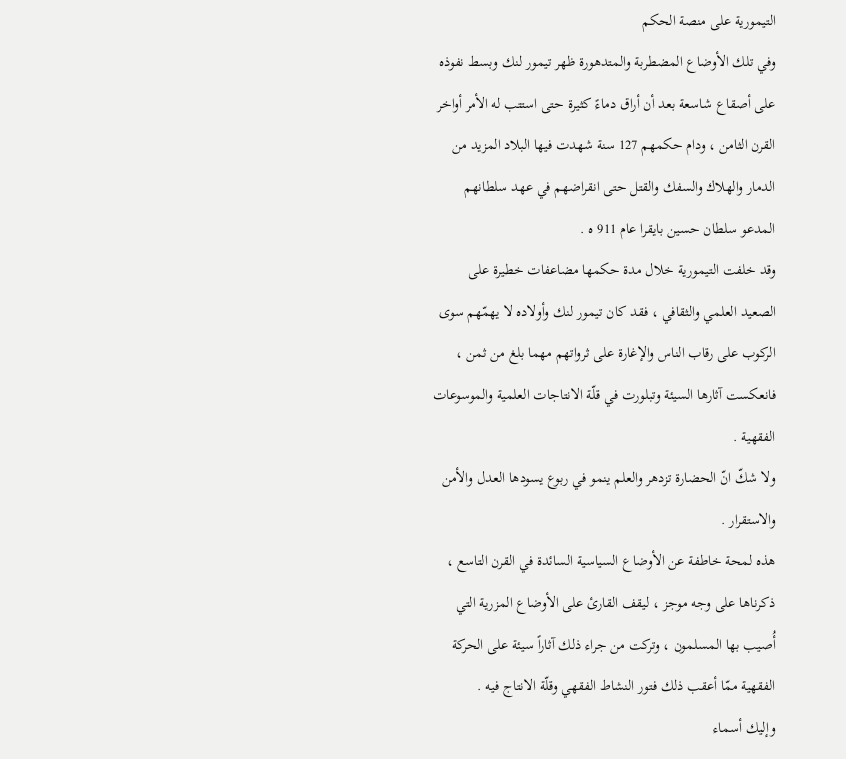التيمورية على منصة الحكم
وفي تلك الأوضاع المضطربة والمتدهورة ظهر تيمور لنك وبسط نفوذه على أصقاع شاسعة بعد أن أراق دماءً كثيرة حتى استتب له الأمر أواخر القرن الثامن ، ودام حكمهم 127 سنة شهدت فيها البلاد المزيد من الدمار والهلاك والسفك والقتل حتى انقراضهم في عهد سلطانهم المدعو سلطان حسين بايقرا عام 911 ه .
وقد خلفت التيمورية خلال مدة حكمها مضاعفات خطيرة على الصعيد العلمي والثقافي ، فقد كان تيمور لنك وأولاده لا يهمّهم سوى الركوب على رقاب الناس والإغارة على ثرواتهم مهما بلغ من ثمن ، فانعكست آثارها السيئة وتبلورت في قلّة الانتاجات العلمية والموسوعات الفقهية .
ولا شكّ انّ الحضارة تزدهر والعلم ينمو في ربوع يسودها العدل والأمن والاستقرار .
هذه لمحة خاطفة عن الأوضاع السياسية السائدة في القرن التاسع ، ذكرناها على وجه موجز ، ليقف القارئ على الأوضاع المزرية التي أُصيب بها المسلمون ، وتركت من جراء ذلك آثاراً سيئة على الحركة الفقهية ممّا أعقب ذلك فتور النشاط الفقهي وقلّة الانتاج فيه .
وإليك أسماء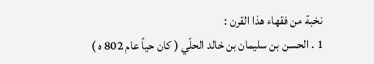نخبة من فقهاء هذا القرن :
1 . الحسن بن سليمان بن خالد الحلّي ( كان حياً عام 802 ه )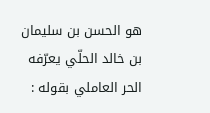هو الحسن بن سليمان بن خالد الحلّي يعرّفه الحر العاملي بقوله :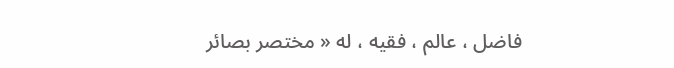فاضل ، عالم ، فقيه ، له « مختصر بصائر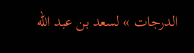الدرجات » لسعد بن عبد اللّه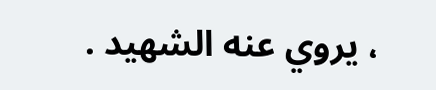، يروي عنه الشهيد .